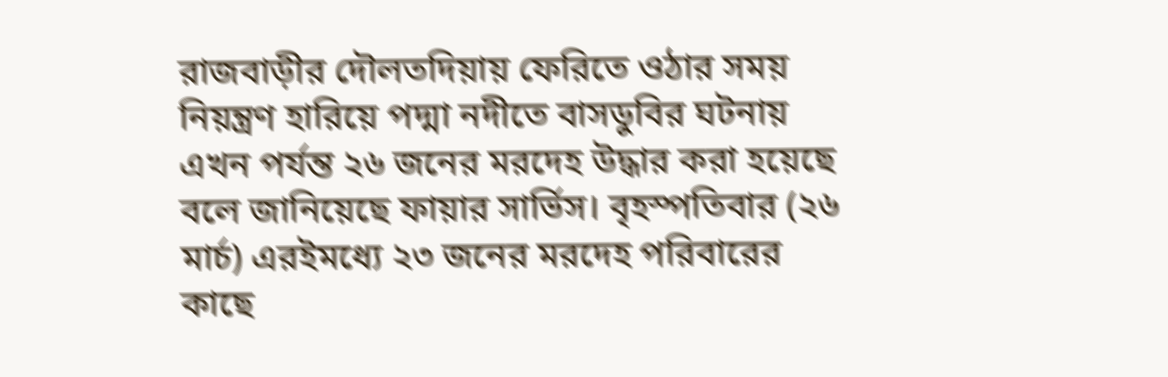রাজবাড়ীর দৌলতদিয়ায় ফেরিতে ওঠার সময় নিয়ন্ত্রণ হারিয়ে পদ্মা নদীতে বাসডুবির ঘটনায় এখন পর্যন্ত ২৬ জনের মরদেহ উদ্ধার করা হয়েছে বলে জানিয়েছে ফায়ার সার্ভিস। বৃহস্পতিবার (২৬ মার্চ) এরইমধ্যে ২৩ জনের মরদেহ পরিবারের কাছে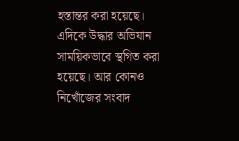হস্তান্তর করা হয়েছে।
এদিকে উদ্ধার অভিযান সাময়িকভাবে স্থগিত করা হয়েছে। আর কোনও নিখোঁজের সংবাদ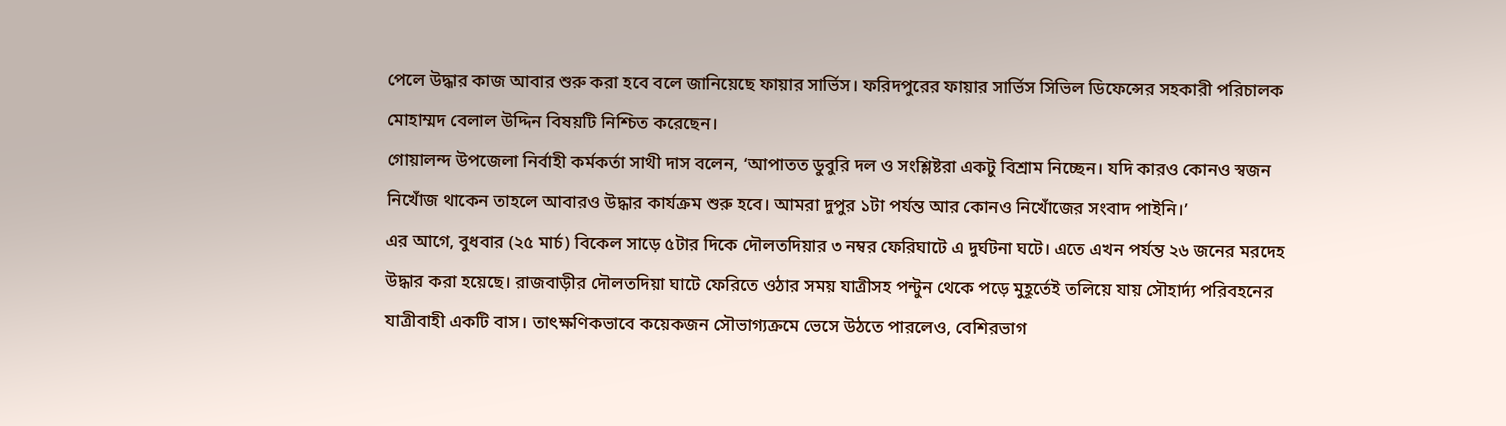পেলে উদ্ধার কাজ আবার শুরু করা হবে বলে জানিয়েছে ফায়ার সার্ভিস। ফরিদপুরের ফায়ার সার্ভিস সিভিল ডিফেন্সের সহকারী পরিচালক মোহাম্মদ বেলাল উদ্দিন বিষয়টি নিশ্চিত করেছেন।
গোয়ালন্দ উপজেলা নির্বাহী কর্মকর্তা সাথী দাস বলেন, ‘আপাতত ডুবুরি দল ও সংশ্লিষ্টরা একটু বিশ্রাম নিচ্ছেন। যদি কারও কোনও স্বজন নিখোঁজ থাকেন তাহলে আবারও উদ্ধার কার্যক্রম শুরু হবে। আমরা দুপুর ১টা পর্যন্ত আর কোনও নিখোঁজের সংবাদ পাইনি।’
এর আগে, বুধবার (২৫ মার্চ) বিকেল সাড়ে ৫টার দিকে দৌলতদিয়ার ৩ নম্বর ফেরিঘাটে এ দুর্ঘটনা ঘটে। এতে এখন পর্যন্ত ২৬ জনের মরদেহ উদ্ধার করা হয়েছে। রাজবাড়ীর দৌলতদিয়া ঘাটে ফেরিতে ওঠার সময় যাত্রীসহ পন্টুন থেকে পড়ে মুহূর্তেই তলিয়ে যায় সৌহার্দ্য পরিবহনের যাত্রীবাহী একটি বাস। তাৎক্ষণিকভাবে কয়েকজন সৌভাগ্যক্রমে ভেসে উঠতে পারলেও, বেশিরভাগ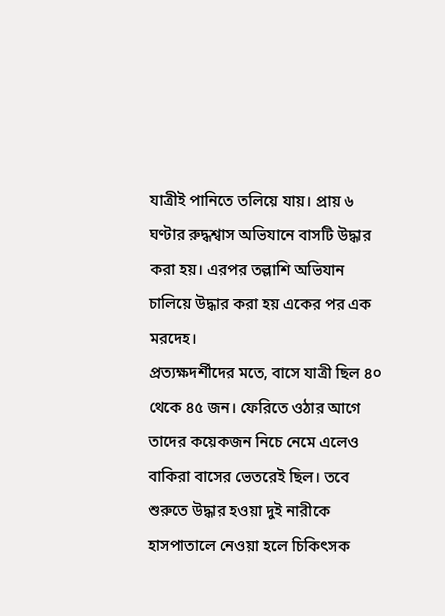যাত্রীই পানিতে তলিয়ে যায়। প্রায় ৬ ঘণ্টার রুদ্ধশ্বাস অভিযানে বাসটি উদ্ধার করা হয়। এরপর তল্লাশি অভিযান চালিয়ে উদ্ধার করা হয় একের পর এক মরদেহ।
প্রত্যক্ষদর্শীদের মতে, বাসে যাত্রী ছিল ৪০ থেকে ৪৫ জন। ফেরিতে ওঠার আগে তাদের কয়েকজন নিচে নেমে এলেও বাকিরা বাসের ভেতরেই ছিল। তবে শুরুতে উদ্ধার হওয়া দুই নারীকে হাসপাতালে নেওয়া হলে চিকিৎসক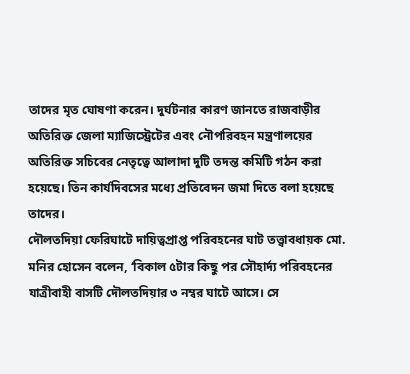তাদের মৃত ঘোষণা করেন। দুর্ঘটনার কারণ জানতে রাজবাড়ীর অতিরিক্ত জেলা ম্যাজিস্ট্রেটের এবং নৌপরিবহন মন্ত্রণালয়ের অতিরিক্ত সচিবের নেতৃত্বে আলাদা দুটি তদন্ত কমিটি গঠন করা হয়েছে। তিন কার্যদিবসের মধ্যে প্রতিবেদন জমা দিতে বলা হয়েছে তাদের।
দৌলতদিয়া ফেরিঘাটে দায়িত্বপ্রাপ্ত পরিবহনের ঘাট তত্ত্বাবধায়ক মো. মনির হোসেন বলেন, ‘বিকাল ৫টার কিছু পর সৌহার্দ্য পরিবহনের যাত্রীবাহী বাসটি দৌলতদিয়ার ৩ নম্বর ঘাটে আসে। সে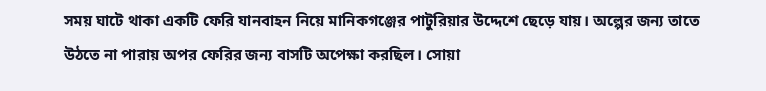সময় ঘাটে থাকা একটি ফেরি যানবাহন নিয়ে মানিকগঞ্জের পাটুরিয়ার উদ্দেশে ছেড়ে যায়। অল্পের জন্য তাতে উঠতে না পারায় অপর ফেরির জন্য বাসটি অপেক্ষা করছিল। সোয়া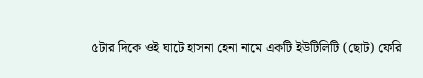৫টার দিকে ওই ঘাটে হাসনা হেনা নামে একটি ইউটিলিটি (ছোট) ফেরি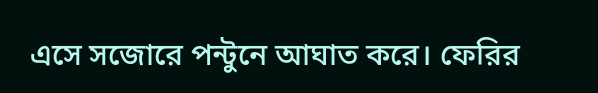এসে সজোরে পন্টুনে আঘাত করে। ফেরির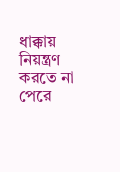ধাক্কায় নিয়ন্ত্রণ করতে না পেরে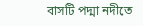বাসটি পদ্মা নদীতে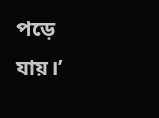পড়ে যায়।’